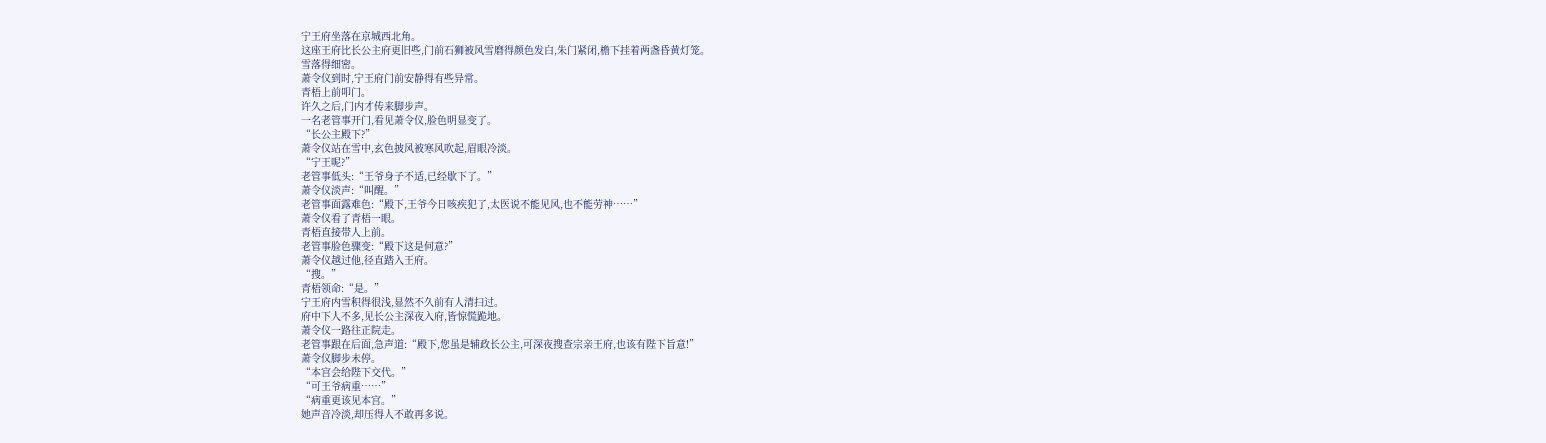宁王府坐落在京城西北角。
这座王府比长公主府更旧些,门前石狮被风雪磨得颜色发白,朱门紧闭,檐下挂着两盏昏黄灯笼。
雪落得细密。
萧令仪到时,宁王府门前安静得有些异常。
青梧上前叩门。
许久之后,门内才传来脚步声。
一名老管事开门,看见萧令仪,脸色明显变了。
“长公主殿下?”
萧令仪站在雪中,玄色披风被寒风吹起,眉眼冷淡。
“宁王呢?”
老管事低头:“王爷身子不适,已经歇下了。”
萧令仪淡声:“叫醒。”
老管事面露难色:“殿下,王爷今日咳疾犯了,太医说不能见风,也不能劳神……”
萧令仪看了青梧一眼。
青梧直接带人上前。
老管事脸色骤变:“殿下这是何意?”
萧令仪越过他,径直踏入王府。
“搜。”
青梧领命:“是。”
宁王府内雪积得很浅,显然不久前有人清扫过。
府中下人不多,见长公主深夜入府,皆惊慌跪地。
萧令仪一路往正院走。
老管事跟在后面,急声道:“殿下,您虽是辅政长公主,可深夜搜查宗亲王府,也该有陛下旨意!”
萧令仪脚步未停。
“本宫会给陛下交代。”
“可王爷病重……”
“病重更该见本宫。”
她声音冷淡,却压得人不敢再多说。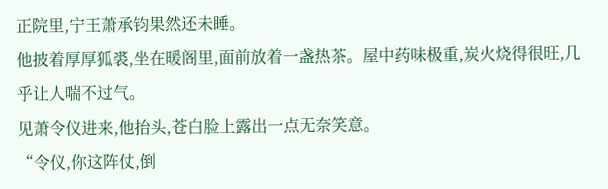正院里,宁王萧承钧果然还未睡。
他披着厚厚狐裘,坐在暖阁里,面前放着一盏热茶。屋中药味极重,炭火烧得很旺,几乎让人喘不过气。
见萧令仪进来,他抬头,苍白脸上露出一点无奈笑意。
“令仪,你这阵仗,倒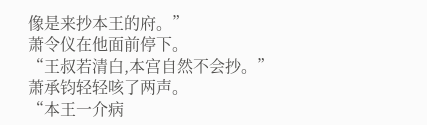像是来抄本王的府。”
萧令仪在他面前停下。
“王叔若清白,本宫自然不会抄。”
萧承钧轻轻咳了两声。
“本王一介病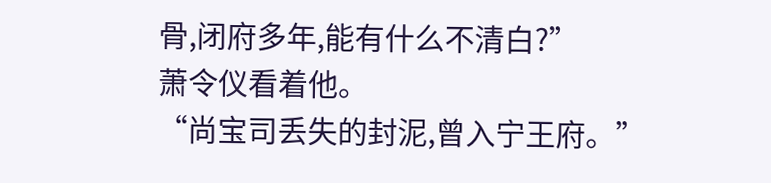骨,闭府多年,能有什么不清白?”
萧令仪看着他。
“尚宝司丢失的封泥,曾入宁王府。”